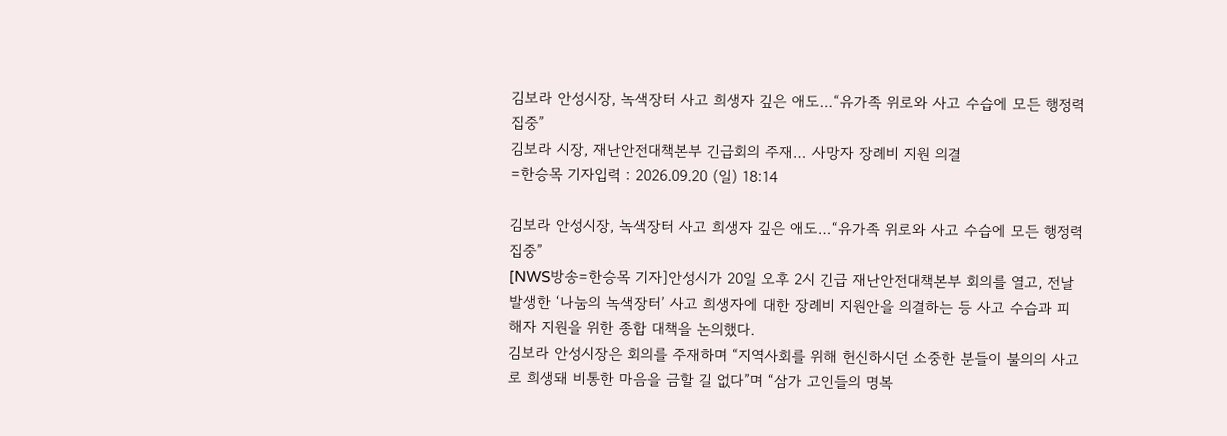김보라 안성시장, 녹색장터 사고 희생자 깊은 애도…“유가족 위로와 사고 수습에 모든 행정력 집중”
김보라 시장, 재난안전대책본부 긴급회의 주재… 사망자 장례비 지원 의결
=한승목 기자입력 : 2026.09.20 (일) 18:14

김보라 안성시장, 녹색장터 사고 희생자 깊은 애도…“유가족 위로와 사고 수습에 모든 행정력 집중”
[NWS방송=한승목 기자]안성시가 20일 오후 2시 긴급 재난안전대책본부 회의를 열고, 전날 발생한 ‘나눔의 녹색장터’ 사고 희생자에 대한 장례비 지원안을 의결하는 등 사고 수습과 피해자 지원을 위한 종합 대책을 논의했다.
김보라 안성시장은 회의를 주재하며 “지역사회를 위해 헌신하시던 소중한 분들이 불의의 사고로 희생돼 비통한 마음을 금할 길 없다”며 “삼가 고인들의 명복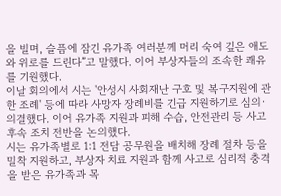을 빌며, 슬픔에 잠긴 유가족 여러분께 머리 숙여 깊은 애도와 위로를 드린다”고 말했다. 이어 부상자들의 조속한 쾌유를 기원했다.
이날 회의에서 시는 '안성시 사회재난 구호 및 복구지원에 관한 조례' 등에 따라 사망자 장례비를 긴급 지원하기로 심의·의결했다. 이어 유가족 지원과 피해 수습, 안전관리 등 사고 후속 조치 전반을 논의했다.
시는 유가족별로 1:1 전담 공무원을 배치해 장례 절차 등을 밀착 지원하고, 부상자 치료 지원과 함께 사고로 심리적 충격을 받은 유가족과 목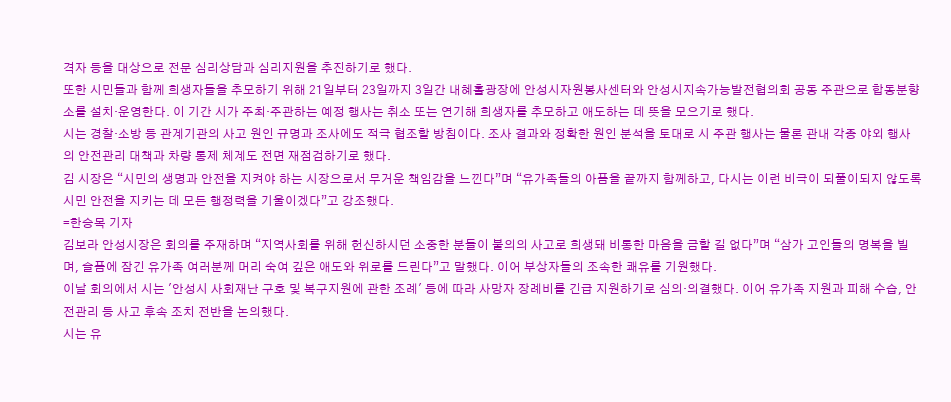격자 등을 대상으로 전문 심리상담과 심리지원을 추진하기로 했다.
또한 시민들과 함께 희생자들을 추모하기 위해 21일부터 23일까지 3일간 내혜홀광장에 안성시자원봉사센터와 안성시지속가능발전협의회 공동 주관으로 합동분향소를 설치·운영한다. 이 기간 시가 주최·주관하는 예정 행사는 취소 또는 연기해 희생자를 추모하고 애도하는 데 뜻을 모으기로 했다.
시는 경찰·소방 등 관계기관의 사고 원인 규명과 조사에도 적극 협조할 방침이다. 조사 결과와 정확한 원인 분석을 토대로 시 주관 행사는 물론 관내 각종 야외 행사의 안전관리 대책과 차량 통제 체계도 전면 재점검하기로 했다.
김 시장은 “시민의 생명과 안전을 지켜야 하는 시장으로서 무거운 책임감을 느낀다”며 “유가족들의 아픔을 끝까지 함께하고, 다시는 이런 비극이 되풀이되지 않도록 시민 안전을 지키는 데 모든 행정력을 기울이겠다”고 강조했다.
=한승목 기자
김보라 안성시장은 회의를 주재하며 “지역사회를 위해 헌신하시던 소중한 분들이 불의의 사고로 희생돼 비통한 마음을 금할 길 없다”며 “삼가 고인들의 명복을 빌며, 슬픔에 잠긴 유가족 여러분께 머리 숙여 깊은 애도와 위로를 드린다”고 말했다. 이어 부상자들의 조속한 쾌유를 기원했다.
이날 회의에서 시는 '안성시 사회재난 구호 및 복구지원에 관한 조례' 등에 따라 사망자 장례비를 긴급 지원하기로 심의·의결했다. 이어 유가족 지원과 피해 수습, 안전관리 등 사고 후속 조치 전반을 논의했다.
시는 유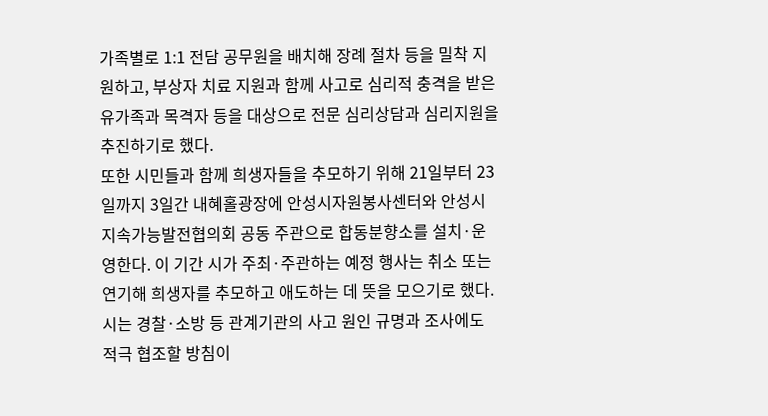가족별로 1:1 전담 공무원을 배치해 장례 절차 등을 밀착 지원하고, 부상자 치료 지원과 함께 사고로 심리적 충격을 받은 유가족과 목격자 등을 대상으로 전문 심리상담과 심리지원을 추진하기로 했다.
또한 시민들과 함께 희생자들을 추모하기 위해 21일부터 23일까지 3일간 내혜홀광장에 안성시자원봉사센터와 안성시지속가능발전협의회 공동 주관으로 합동분향소를 설치·운영한다. 이 기간 시가 주최·주관하는 예정 행사는 취소 또는 연기해 희생자를 추모하고 애도하는 데 뜻을 모으기로 했다.
시는 경찰·소방 등 관계기관의 사고 원인 규명과 조사에도 적극 협조할 방침이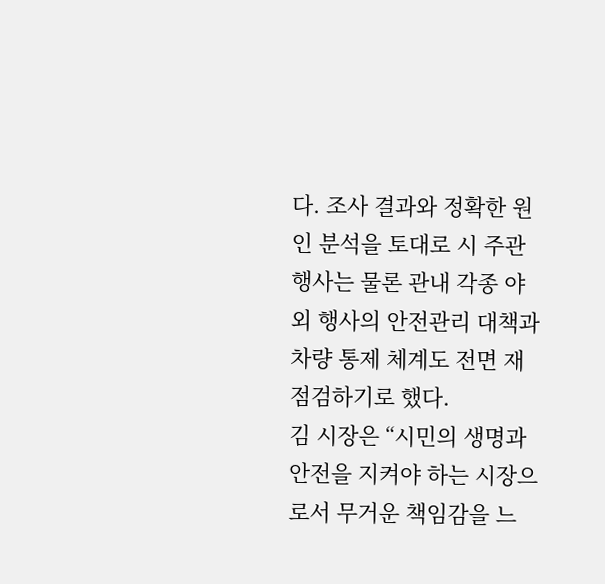다. 조사 결과와 정확한 원인 분석을 토대로 시 주관 행사는 물론 관내 각종 야외 행사의 안전관리 대책과 차량 통제 체계도 전면 재점검하기로 했다.
김 시장은 “시민의 생명과 안전을 지켜야 하는 시장으로서 무거운 책임감을 느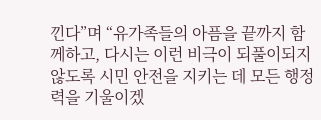낀다”며 “유가족들의 아픔을 끝까지 함께하고, 다시는 이런 비극이 되풀이되지 않도록 시민 안전을 지키는 데 모든 행정력을 기울이겠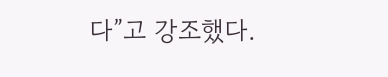다”고 강조했다.